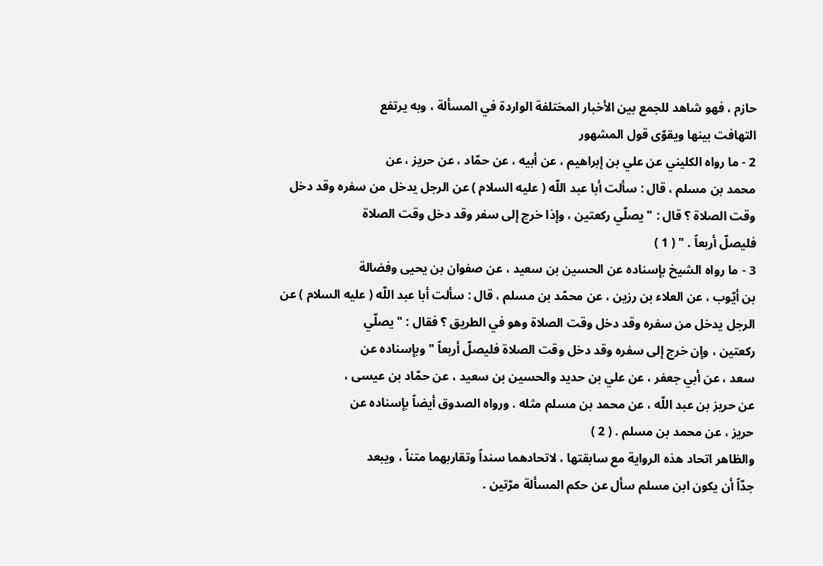حازم ، فهو شاهد للجمع بين الأخبار المختلفة الواردة في المسألة ، وبه يرتفع
التهافت بينها ويقوّى قول المشهور
2 - ما رواه الكليني عن علي بن إبراهيم ، عن أبيه ، عن حمّاد ، عن حريز ، عن
محمد بن مسلم ، قال : سألت أبا عبد اللّه ( عليه السلام ) عن الرجل يدخل من سفره وقد دخل
وقت الصلاة ؟ قال : " يصلّي ركعتين ، وإذا خرج إلى سفر وقد دخل وقت الصلاة
فليصلّ أربعاً . " ( 1 )
3 - ما رواه الشيخ بإسناده عن الحسين بن سعيد ، عن صفوان بن يحيى وفضالة
بن أيّوب ، عن العلاء بن رزين ، عن محمّد بن مسلم ، قال : سألت أبا عبد اللّه ( عليه السلام ) عن
الرجل يدخل من سفره وقد دخل وقت الصلاة وهو في الطريق ؟ فقال : " يصلّي
ركعتين ، وإن خرج إلى سفره وقد دخل وقت الصلاة فليصلّ أربعاً " وبإسناده عن
سعد ، عن أبي جعفر ، عن علي بن حديد والحسين بن سعيد ، عن حمّاد بن عيسى ،
عن حريز بن عبد اللّه ، عن محمد بن مسلم مثله . ورواه الصدوق أيضاً بإسناده عن
حريز ، عن محمد بن مسلم . ( 2 )
والظاهر اتحاد هذه الرواية مع سابقتها ، لاتحادهما سنداً وتقاربهما متناً ، ويبعد
جدّاً أن يكون ابن مسلم سأل عن حكم المسألة مرّتين .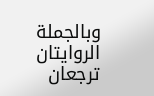وبالجملة الروايتان ترجعان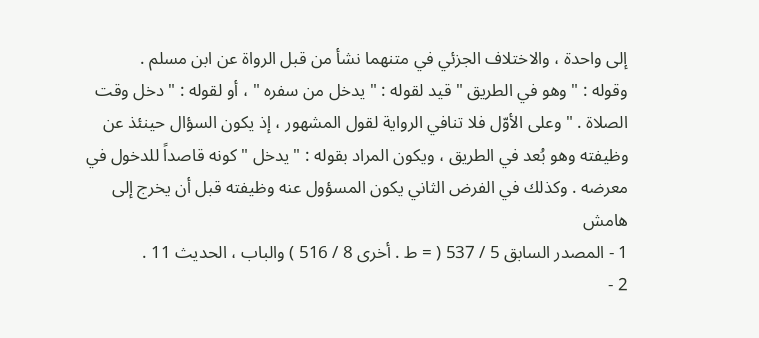إلى واحدة ، والاختلاف الجزئي في متنهما نشأ من قبل الرواة عن ابن مسلم .
وقوله : " وهو في الطريق " قيد لقوله : " يدخل من سفره " ، أو لقوله : " دخل وقت
الصلاة . " وعلى الأوّل فلا تنافي الرواية لقول المشهور ، إذ يكون السؤال حينئذ عن
وظيفته وهو بُعد في الطريق ، ويكون المراد بقوله : " يدخل " كونه قاصداً للدخول في
معرضه . وكذلك في الفرض الثاني يكون المسؤول عنه وظيفته قبل أن يخرج إلى
هامش
1 - المصدر السابق 5 / 537 ( = ط . أخرى 8 / 516 ) والباب ، الحديث 11 .
2 -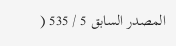المصدر السابق 5 / 535 (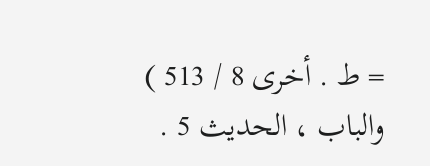= ط . أخرى 8 / 513 ) والباب ، الحديث 5 .